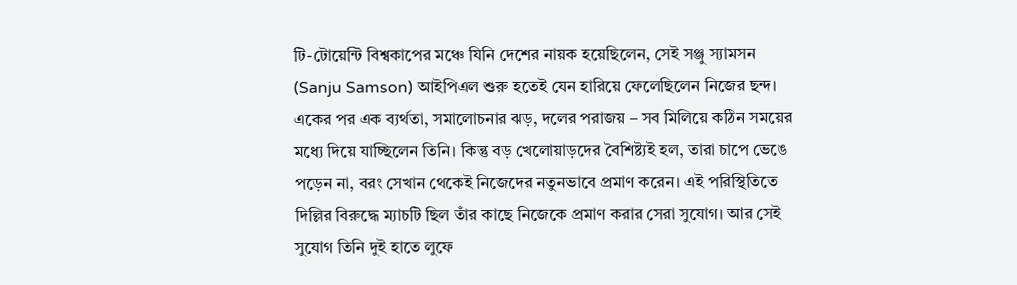টি-টোয়েন্টি বিশ্বকাপের মঞ্চে যিনি দেশের নায়ক হয়েছিলেন, সেই সঞ্জু স্যামসন (Sanju Samson) আইপিএল শুরু হতেই যেন হারিয়ে ফেলেছিলেন নিজের ছন্দ। একের পর এক ব্যর্থতা, সমালোচনার ঝড়, দলের পরাজয় – সব মিলিয়ে কঠিন সময়ের মধ্যে দিয়ে যাচ্ছিলেন তিনি। কিন্তু বড় খেলোয়াড়দের বৈশিষ্ট্যই হল, তারা চাপে ভেঙে পড়েন না, বরং সেখান থেকেই নিজেদের নতুনভাবে প্রমাণ করেন। এই পরিস্থিতিতে দিল্লির বিরুদ্ধে ম্যাচটি ছিল তাঁর কাছে নিজেকে প্রমাণ করার সেরা সুযোগ। আর সেই সুযোগ তিনি দুই হাতে লুফে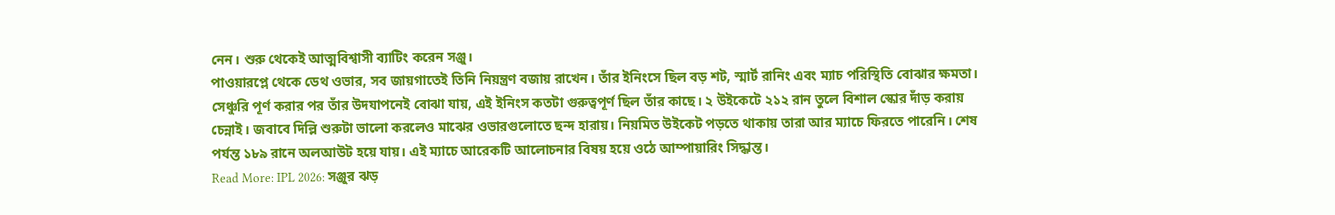নেন। শুরু থেকেই আত্মবিশ্বাসী ব্যাটিং করেন সঞ্জু।
পাওয়ারপ্লে থেকে ডেথ ওভার, সব জায়গাতেই তিনি নিয়ন্ত্রণ বজায় রাখেন। তাঁর ইনিংসে ছিল বড় শট, স্মার্ট রানিং এবং ম্যাচ পরিস্থিতি বোঝার ক্ষমতা। সেঞ্চুরি পূর্ণ করার পর তাঁর উদযাপনেই বোঝা যায়, এই ইনিংস কতটা গুরুত্বপূর্ণ ছিল তাঁর কাছে। ২ উইকেটে ২১২ রান তুলে বিশাল স্কোর দাঁড় করায় চেন্নাই। জবাবে দিল্লি শুরুটা ভালো করলেও মাঝের ওভারগুলোতে ছন্দ হারায়। নিয়মিত উইকেট পড়তে থাকায় তারা আর ম্যাচে ফিরতে পারেনি। শেষ পর্যন্ত ১৮৯ রানে অলআউট হয়ে যায়। এই ম্যাচে আরেকটি আলোচনার বিষয় হয়ে ওঠে আম্পায়ারিং সিদ্ধান্ত।
Read More: IPL 2026: সঞ্জুর ঝড়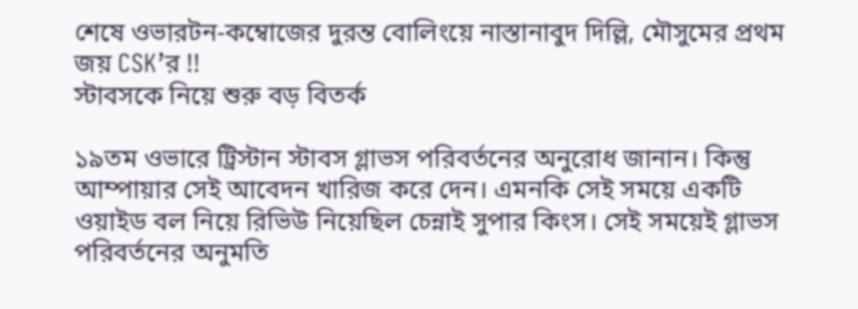শেষে ওভারটন-কম্বোজের দুরন্ত বোলিংয়ে নাস্তানাবুদ দিল্লি, মৌসুমের প্রথম জয় CSK’র !!
স্টাবসকে নিয়ে শুরু বড় বিতর্ক

১৯তম ওভারে ট্রিস্টান স্টাবস গ্লাভস পরিবর্তনের অনুরোধ জানান। কিন্তু আম্পায়ার সেই আবেদন খারিজ করে দেন। এমনকি সেই সময়ে একটি ওয়াইড বল নিয়ে রিভিউ নিয়েছিল চেন্নাই সুপার কিংস। সেই সময়েই গ্লাভস পরিবর্তনের অনুমতি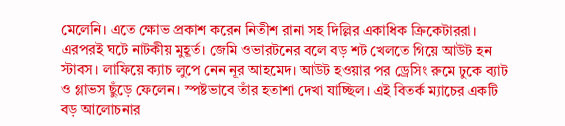মেলেনি। এতে ক্ষোভ প্রকাশ করেন নিতীশ রানা সহ দিল্লির একাধিক ক্রিকেটাররা। এরপরই ঘটে নাটকীয় মুহূর্ত। জেমি ওভারটনের বলে বড় শট খেলতে গিয়ে আউট হন স্টাবস। লাফিয়ে ক্যাচ লুপে নেন নূর আহমেদ। আউট হওয়ার পর ড্রেসিং রুমে ঢুকে ব্যাট ও গ্লাভস ছুঁড়ে ফেলেন। স্পষ্টভাবে তাঁর হতাশা দেখা যাচ্ছিল। এই বিতর্ক ম্যাচের একটি বড় আলোচনার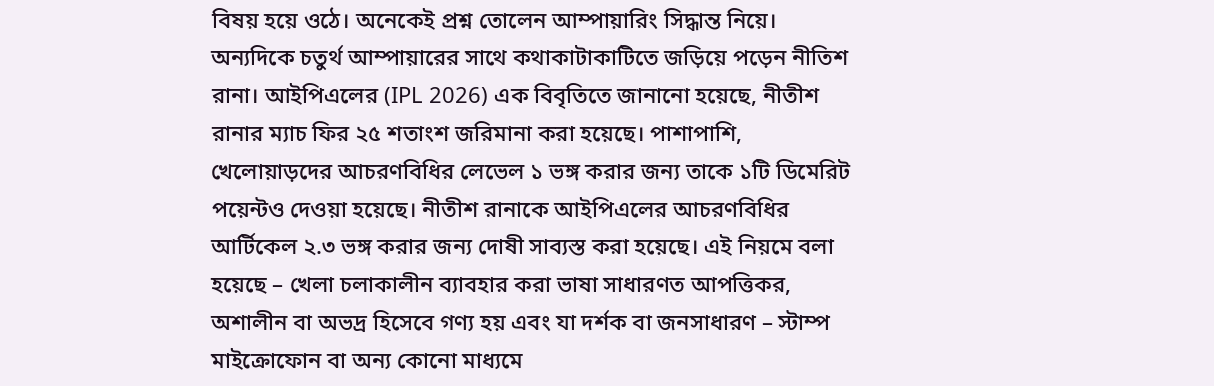বিষয় হয়ে ওঠে। অনেকেই প্রশ্ন তোলেন আম্পায়ারিং সিদ্ধান্ত নিয়ে।
অন্যদিকে চতুর্থ আম্পায়ারের সাথে কথাকাটাকাটিতে জড়িয়ে পড়েন নীতিশ রানা। আইপিএলের (IPL 2026) এক বিবৃতিতে জানানো হয়েছে, নীতীশ রানার ম্যাচ ফির ২৫ শতাংশ জরিমানা করা হয়েছে। পাশাপাশি, খেলোয়াড়দের আচরণবিধির লেভেল ১ ভঙ্গ করার জন্য তাকে ১টি ডিমেরিট পয়েন্টও দেওয়া হয়েছে। নীতীশ রানাকে আইপিএলের আচরণবিধির আর্টিকেল ২.৩ ভঙ্গ করার জন্য দোষী সাব্যস্ত করা হয়েছে। এই নিয়মে বলা হয়েছে – খেলা চলাকালীন ব্যাবহার করা ভাষা সাধারণত আপত্তিকর, অশালীন বা অভদ্র হিসেবে গণ্য হয় এবং যা দর্শক বা জনসাধারণ – স্টাম্প মাইক্রোফোন বা অন্য কোনো মাধ্যমে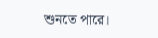শুনতে পারে।